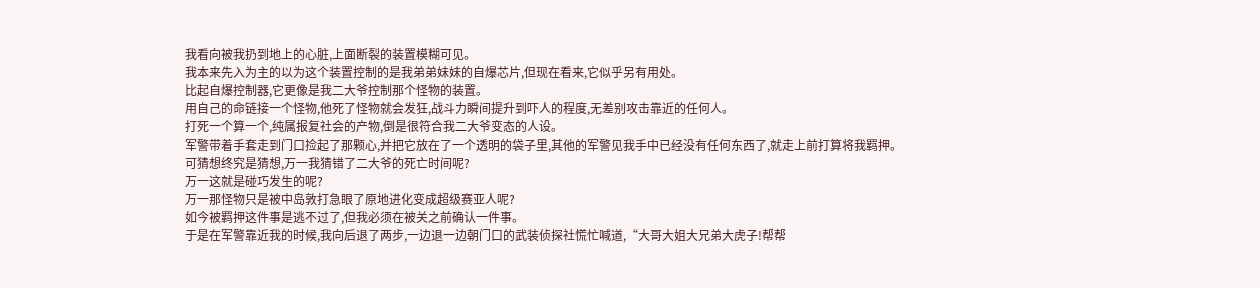我看向被我扔到地上的心脏,上面断裂的装置模糊可见。
我本来先入为主的以为这个装置控制的是我弟弟妹妹的自爆芯片,但现在看来,它似乎另有用处。
比起自爆控制器,它更像是我二大爷控制那个怪物的装置。
用自己的命链接一个怪物,他死了怪物就会发狂,战斗力瞬间提升到吓人的程度,无差别攻击靠近的任何人。
打死一个算一个,纯属报复社会的产物,倒是很符合我二大爷变态的人设。
军警带着手套走到门口捡起了那颗心,并把它放在了一个透明的袋子里,其他的军警见我手中已经没有任何东西了,就走上前打算将我羁押。
可猜想终究是猜想,万一我猜错了二大爷的死亡时间呢?
万一这就是碰巧发生的呢?
万一那怪物只是被中岛敦打急眼了原地进化变成超级赛亚人呢?
如今被羁押这件事是逃不过了,但我必须在被关之前确认一件事。
于是在军警靠近我的时候,我向后退了两步,一边退一边朝门口的武装侦探社慌忙喊道,“大哥大姐大兄弟大虎子!帮帮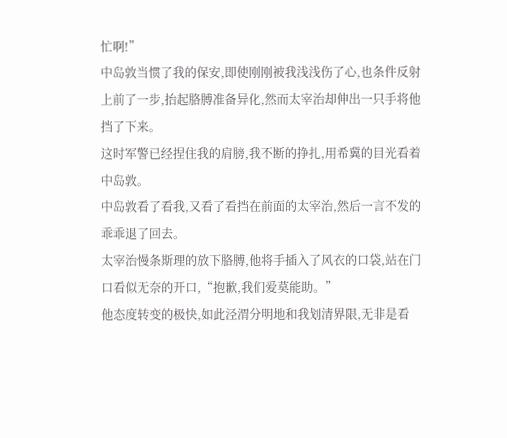忙啊!”
中岛敦当惯了我的保安,即使刚刚被我浅浅伤了心,也条件反射上前了一步,抬起胳膊准备异化,然而太宰治却伸出一只手将他挡了下来。
这时军警已经捏住我的肩膀,我不断的挣扎,用希冀的目光看着中岛敦。
中岛敦看了看我,又看了看挡在前面的太宰治,然后一言不发的乖乖退了回去。
太宰治慢条斯理的放下胳膊,他将手插入了风衣的口袋,站在门口看似无奈的开口,“抱歉,我们爱莫能助。”
他态度转变的极快,如此泾渭分明地和我划清界限,无非是看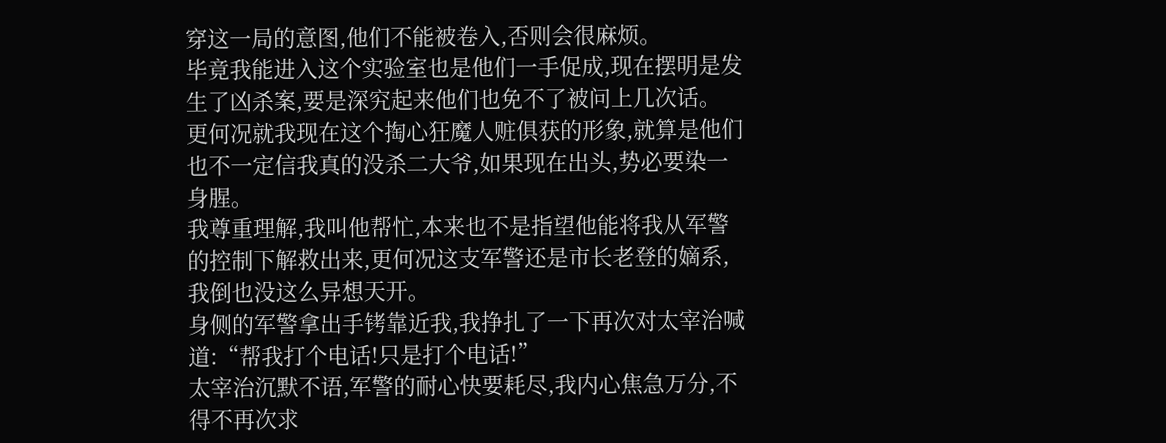穿这一局的意图,他们不能被卷入,否则会很麻烦。
毕竟我能进入这个实验室也是他们一手促成,现在摆明是发生了凶杀案,要是深究起来他们也免不了被问上几次话。
更何况就我现在这个掏心狂魔人赃俱获的形象,就算是他们也不一定信我真的没杀二大爷,如果现在出头,势必要染一身腥。
我尊重理解,我叫他帮忙,本来也不是指望他能将我从军警的控制下解救出来,更何况这支军警还是市长老登的嫡系,我倒也没这么异想天开。
身侧的军警拿出手铐靠近我,我挣扎了一下再次对太宰治喊道:“帮我打个电话!只是打个电话!”
太宰治沉默不语,军警的耐心快要耗尽,我内心焦急万分,不得不再次求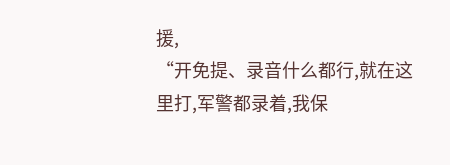援,
“开免提、录音什么都行,就在这里打,军警都录着,我保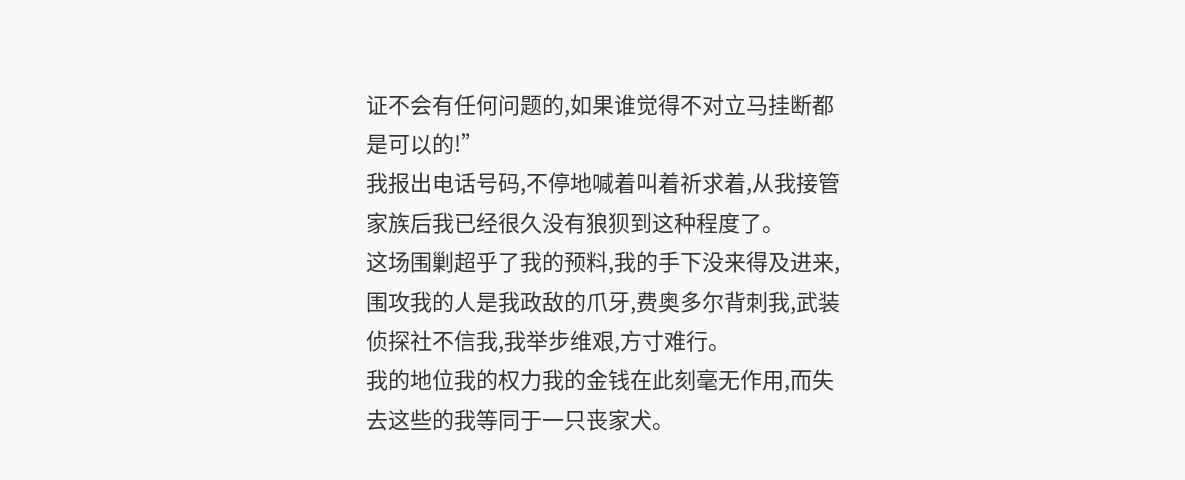证不会有任何问题的,如果谁觉得不对立马挂断都是可以的!”
我报出电话号码,不停地喊着叫着祈求着,从我接管家族后我已经很久没有狼狈到这种程度了。
这场围剿超乎了我的预料,我的手下没来得及进来,围攻我的人是我政敌的爪牙,费奥多尔背刺我,武装侦探社不信我,我举步维艰,方寸难行。
我的地位我的权力我的金钱在此刻毫无作用,而失去这些的我等同于一只丧家犬。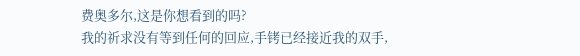费奥多尔,这是你想看到的吗?
我的祈求没有等到任何的回应,手铐已经接近我的双手,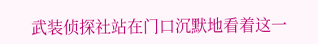武装侦探社站在门口沉默地看着这一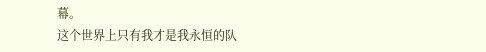幕。
这个世界上只有我才是我永恒的队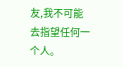友,我不可能去指望任何一个人。